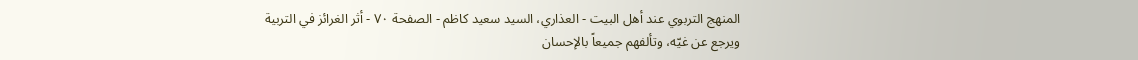المنهج التربوي عند أهل البيت - العذاري، السيد سعيد كاظم - الصفحة ٧٠ - أثر الغرائز في التربية
ويرجع عن غيّه، وتألفهم جميعاً بالإحسان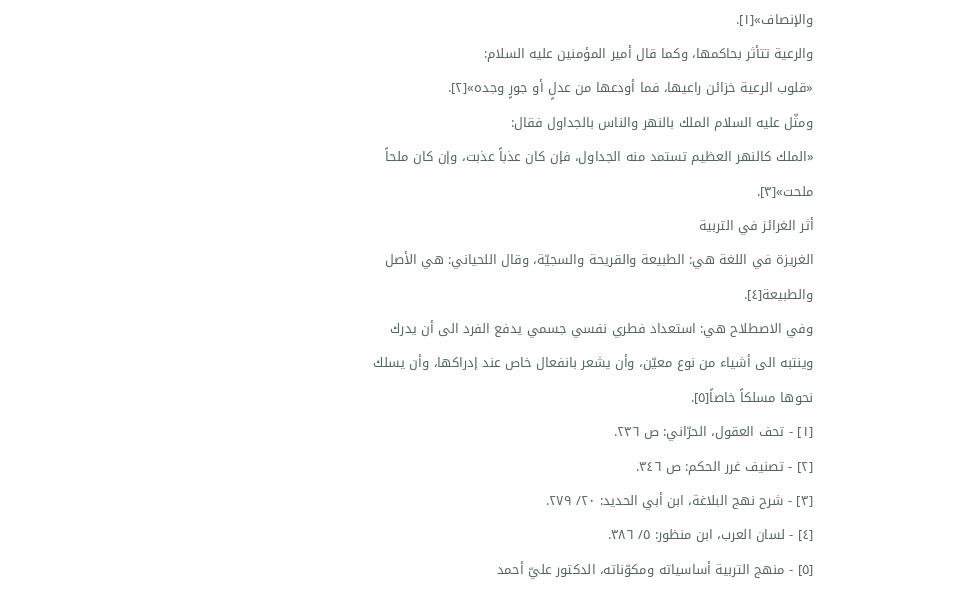والإنصاف»[١].
والرعية تتأثر بحاكمها، وكما قال أمير المؤمنين عليه السلام:
«قلوب الرعية خزائن راعيها، فما أودعها من عدلٍ أو جورٍ وجده»[٢].
ومثّل عليه السلام الملك بالنهر والناس بالجداول فقال:
«الملك كالنهر العظيم تستمد منه الجداول، فإن كان عذباً عذبت، وإن كان ملحاً ملحت»[٣].
أثر الغرائز في التربية
الغريزة في اللغة هي: الطبيعة والقريحة والسجيّة، وقال اللحياني: هي الأصل والطبيعة[٤].
وفي الاصطلاح هي: استعداد فطري نفسي جسمي يدفع الفرد الى أن يدرك وينتبه الى أشياء من نوع معيّن، وأن يشعر بانفعال خاص عند إدراكها، وأن يسلك نحوها مسلكاً خاصاً[٥].
[١] - تحف العقول، الحرّاني: ص ٢٣٦.
[٢] - تصنيف غرر الحكم: ص ٣٤٦.
[٣] - شرح نهج البلاغة، ابن أبي الحديد: ٢٠/ ٢٧٩.
[٤] - لسان العرب، ابن منظور: ٥/ ٣٨٦.
[٥] - منهج التربية أساسياته ومكوّناته، الدكتور عليّ أحمد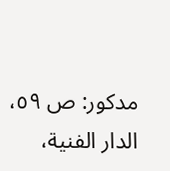مدكور: ص ٥٩، الدار الفنية،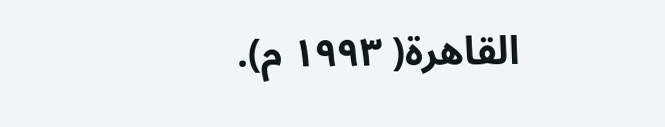القاهرة( ١٩٩٣ م).